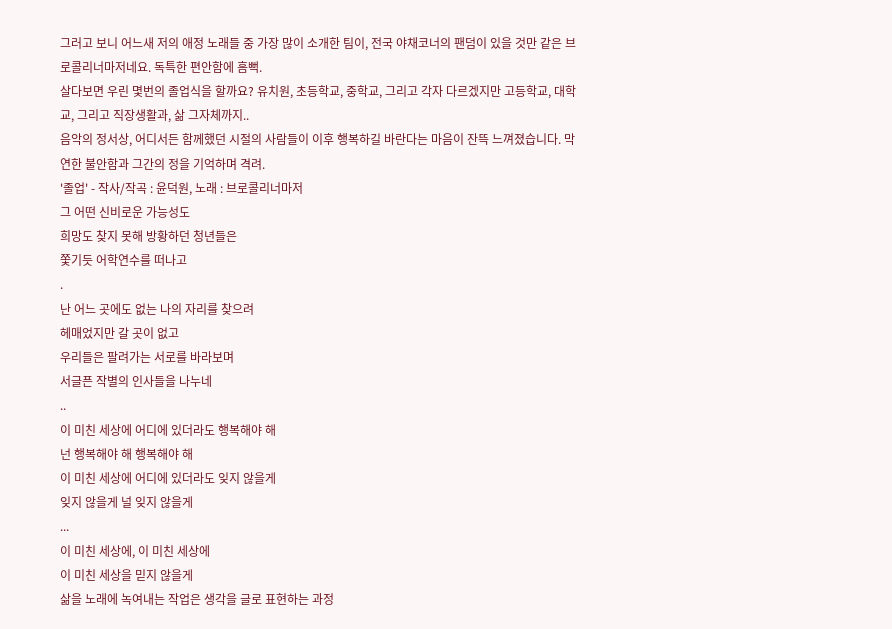그러고 보니 어느새 저의 애정 노래들 중 가장 많이 소개한 팀이, 전국 야채코너의 팬덤이 있을 것만 같은 브로콜리너마저네요. 독특한 편안함에 흠뻑.
살다보면 우린 몇번의 졸업식을 할까요? 유치원, 초등학교, 중학교, 그리고 각자 다르겠지만 고등학교, 대학교, 그리고 직장생활과, 삶 그자체까지..
음악의 정서상, 어디서든 함께했던 시절의 사람들이 이후 행복하길 바란다는 마음이 잔뜩 느껴졌습니다. 막연한 불안함과 그간의 정을 기억하며 격려.
'졸업' - 작사/작곡 : 윤덕원, 노래 : 브로콜리너마저
그 어떤 신비로운 가능성도
희망도 찾지 못해 방황하던 청년들은
쫓기듯 어학연수를 떠나고
.
난 어느 곳에도 없는 나의 자리를 찾으려
헤매었지만 갈 곳이 없고
우리들은 팔려가는 서로를 바라보며
서글픈 작별의 인사들을 나누네
..
이 미친 세상에 어디에 있더라도 행복해야 해
넌 행복해야 해 행복해야 해
이 미친 세상에 어디에 있더라도 잊지 않을게
잊지 않을게 널 잊지 않을게
...
이 미친 세상에, 이 미친 세상에
이 미친 세상을 믿지 않을게
삶을 노래에 녹여내는 작업은 생각을 글로 표현하는 과정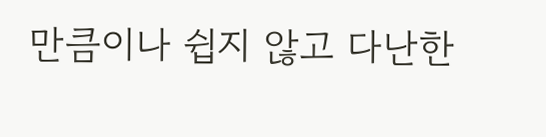만큼이나 쉽지 않고 다난한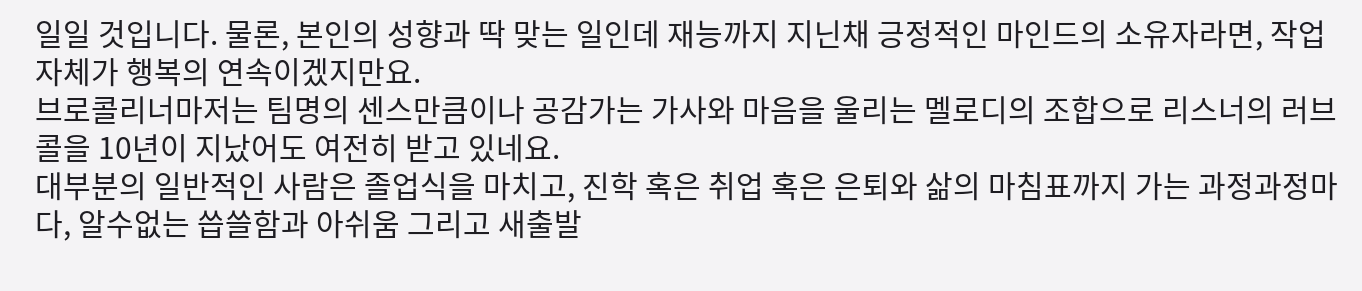일일 것입니다. 물론, 본인의 성향과 딱 맞는 일인데 재능까지 지닌채 긍정적인 마인드의 소유자라면, 작업자체가 행복의 연속이겠지만요.
브로콜리너마저는 팀명의 센스만큼이나 공감가는 가사와 마음을 울리는 멜로디의 조합으로 리스너의 러브콜을 10년이 지났어도 여전히 받고 있네요.
대부분의 일반적인 사람은 졸업식을 마치고, 진학 혹은 취업 혹은 은퇴와 삶의 마침표까지 가는 과정과정마다, 알수없는 씁쓸함과 아쉬움 그리고 새출발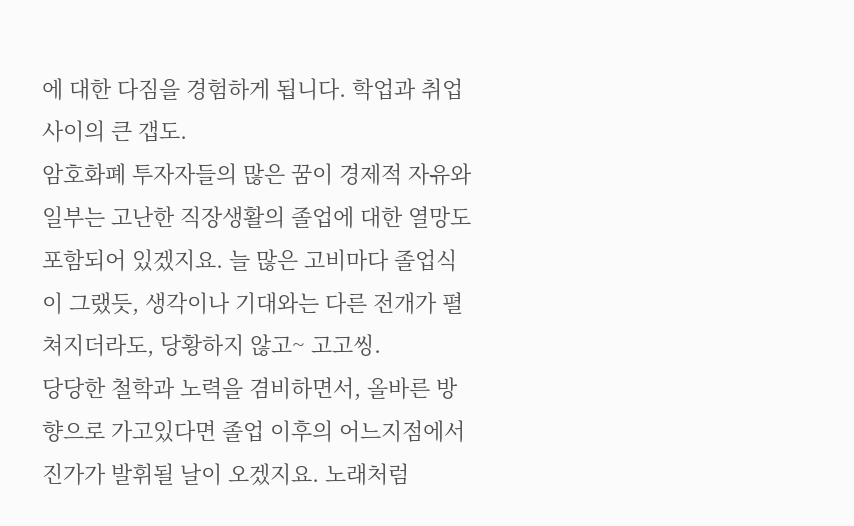에 대한 다짐을 경험하게 됩니다. 학업과 취업 사이의 큰 갭도.
암호화폐 투자자들의 많은 꿈이 경제적 자유와 일부는 고난한 직장생활의 졸업에 대한 열망도 포함되어 있겠지요. 늘 많은 고비마다 졸업식이 그랬듯, 생각이나 기대와는 다른 전개가 펼쳐지더라도, 당황하지 않고~ 고고씽.
당당한 철학과 노력을 겸비하면서, 올바른 방향으로 가고있다면 졸업 이후의 어느지점에서 진가가 발휘될 날이 오겠지요. 노래처럼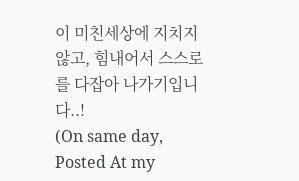이 미친세상에 지치지 않고, 힘내어서 스스로를 다잡아 나가기입니다..!
(On same day, Posted At my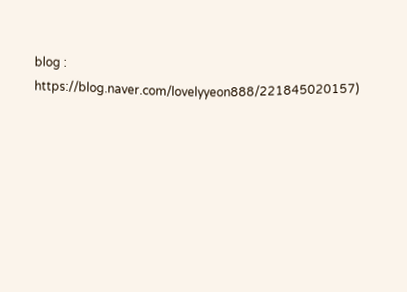blog :
https://blog.naver.com/lovelyyeon888/221845020157)